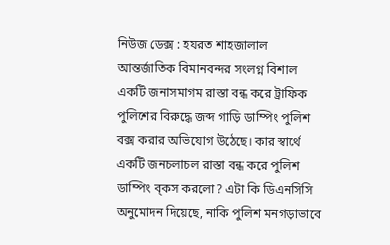নিউজ ডেক্স : হযরত শাহজালাল আন্তর্জাতিক বিমানবন্দর সংলগ্ন বিশাল একটি জনাসমাগম রাস্তা বন্ধ করে ট্রাফিক পুলিশের বিরুদ্ধে জব্দ গাড়ি ডাম্পিং পুলিশ বক্স করার অভিযোগ উঠেছে। কার স্বার্থে একটি জনচলাচল রাস্তা বন্ধ করে পুলিশ ডাম্পিং ব্কস করলো? এটা কি ডিএনসিসি অনুমোদন দিয়েছে, নাকি পুলিশ মনগড়াভাবে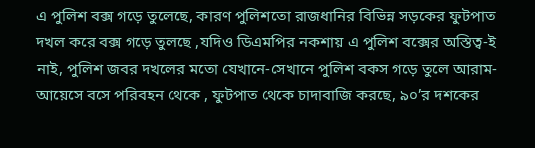এ পুলিশ বক্স গড়ে তুলেছে, কারণ পুলিশতো রাজধানির বিভিন্ন সড়কের ফুটপাত দখল করে বক্স গড়ে তুলছে ,যদিও ডিএমপির নকশায় এ পুলিশ বক্সের অস্তিত্ব-ই নাই, পুলিশ জবর দখলের মতো যেখানে-সেখানে পুলিশ বকস গড়ে তুলে আরাম-আয়েসে বসে পরিবহন থেকে , ফুটপাত থেকে চাদাবাজি করছে, ৯০’র দশকের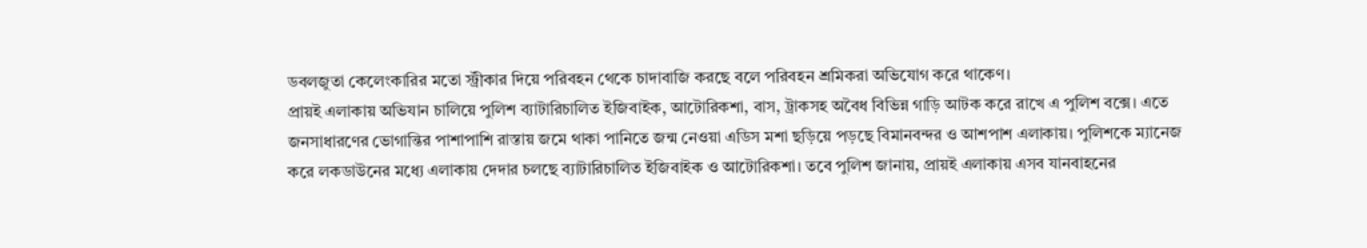ডবলজুতা কেলেংকারির মতো স্ট্রীকার দিয়ে পরিবহন থেকে চাদাবাজি করছে বলে পরিবহন শ্রমিকরা অভিযোগ করে থাকেণ।
প্রায়ই এলাকায় অভিযান চালিয়ে পুলিশ ব্যাটারিচালিত ইজিবাইক, আটোরিকশা, বাস, ট্রাকসহ অবৈধ বিভিন্ন গাড়ি আটক করে রাখে এ পুলিশ বক্সে। এতে জনসাধারণের ভোগান্তির পাশাপাশি রাস্তায় জমে থাকা পানিতে জন্ম নেওয়া এডিস মশা ছড়িয়ে পড়ছে বিমানবন্দর ও আশপাশ এলাকায়। পুলিশকে ম্যানেজ করে লকডাউনের মধ্যে এলাকায় দেদার চলছে ব্যাটারিচালিত ইজিবাইক ও আটোরিকশা। তবে পুলিশ জানায়, প্রায়ই এলাকায় এসব যানবাহনের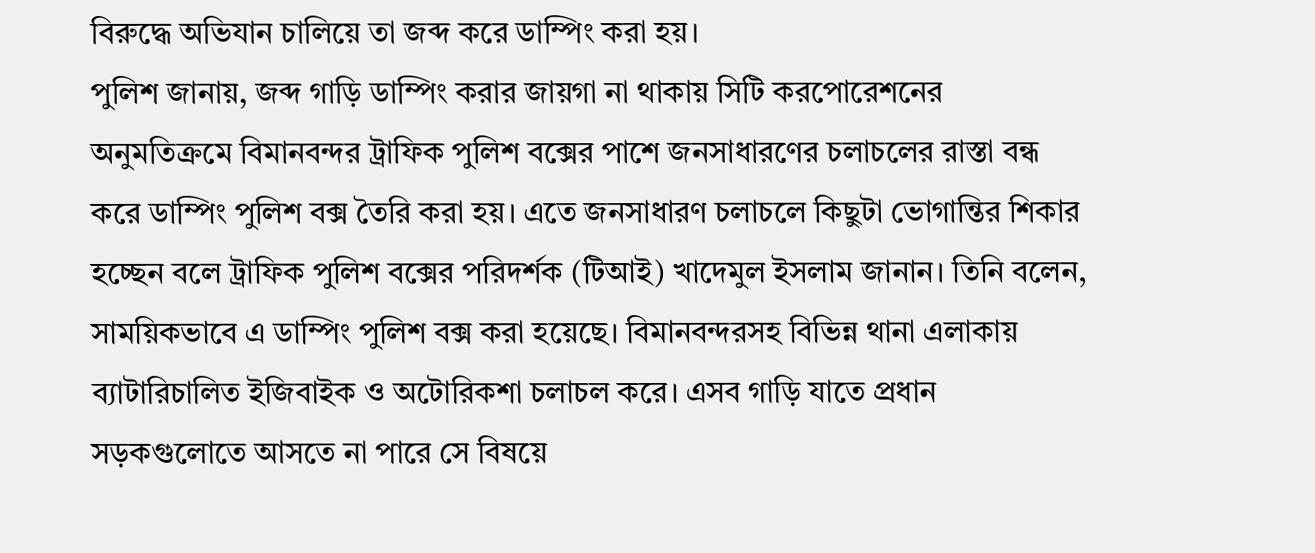বিরুদ্ধে অভিযান চালিয়ে তা জব্দ করে ডাম্পিং করা হয়।
পুলিশ জানায়, জব্দ গাড়ি ডাম্পিং করার জায়গা না থাকায় সিটি করপোরেশনের অনুমতিক্রমে বিমানবন্দর ট্রাফিক পুলিশ বক্সের পাশে জনসাধারণের চলাচলের রাস্তা বন্ধ করে ডাম্পিং পুলিশ বক্স তৈরি করা হয়। এতে জনসাধারণ চলাচলে কিছুটা ভোগান্তির শিকার হচ্ছেন বলে ট্রাফিক পুলিশ বক্সের পরিদর্শক (টিআই) খাদেমুল ইসলাম জানান। তিনি বলেন, সাময়িকভাবে এ ডাম্পিং পুলিশ বক্স করা হয়েছে। বিমানবন্দরসহ বিভিন্ন থানা এলাকায় ব্যাটারিচালিত ইজিবাইক ও অটোরিকশা চলাচল করে। এসব গাড়ি যাতে প্রধান সড়কগুলোতে আসতে না পারে সে বিষয়ে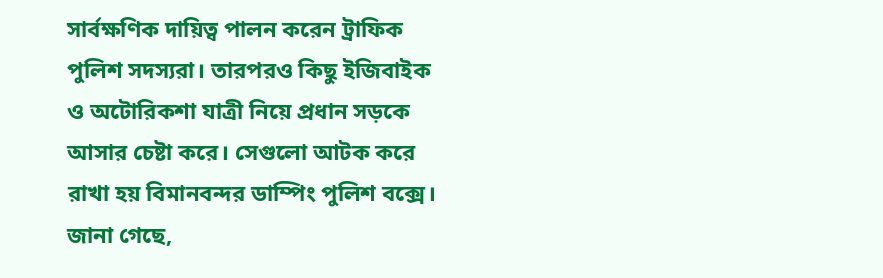সার্বক্ষণিক দায়িত্ব পালন করেন ট্রাফিক পুলিশ সদস্যরা। তারপরও কিছু ইজিবাইক ও অটোরিকশা যাত্রী নিয়ে প্রধান সড়কে আসার চেষ্টা করে। সেগুলো আটক করে রাখা হয় বিমানবন্দর ডাম্পিং পুলিশ বক্সে।
জানা গেছে,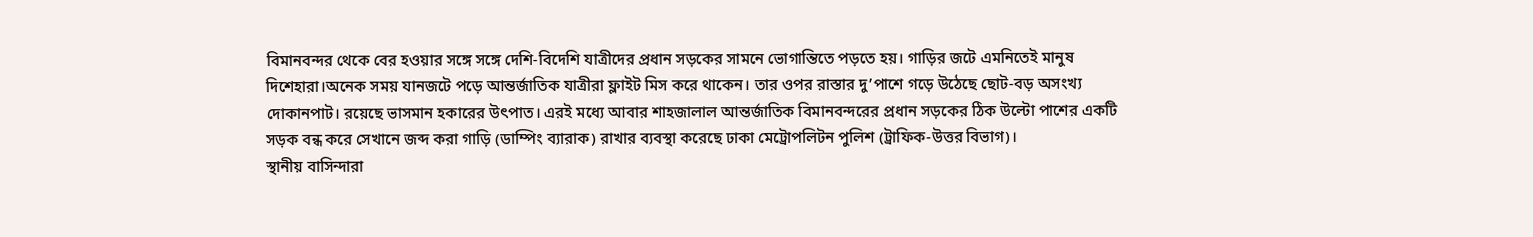বিমানবন্দর থেকে বের হওয়ার সঙ্গে সঙ্গে দেশি-বিদেশি যাত্রীদের প্রধান সড়কের সামনে ভোগান্তিতে পড়তে হয়। গাড়ির জটে এমনিতেই মানুষ দিশেহারা।অনেক সময় যানজটে পড়ে আন্তর্জাতিক যাত্রীরা ফ্লাইট মিস করে থাকেন। তার ওপর রাস্তার দু’পাশে গড়ে উঠেছে ছোট-বড় অসংখ্য দোকানপাট। রয়েছে ভাসমান হকারের উৎপাত। এরই মধ্যে আবার শাহজালাল আন্তর্জাতিক বিমানবন্দরের প্রধান সড়কের ঠিক উল্টো পাশের একটি সড়ক বন্ধ করে সেখানে জব্দ করা গাড়ি (ডাম্পিং ব্যারাক) রাখার ব্যবস্থা করেছে ঢাকা মেট্রোপলিটন পুলিশ (ট্রাফিক-উত্তর বিভাগ)।
স্থানীয় বাসিন্দারা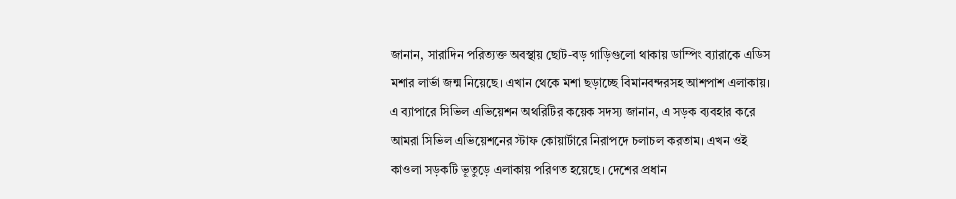জানান, সারাদিন পরিত্যক্ত অবস্থায় ছোট-বড় গাড়িগুলো থাকায় ডাম্পিং ব্যারাকে এডিস মশার লার্ভা জন্ম নিয়েছে। এখান থেকে মশা ছড়াচ্ছে বিমানবন্দরসহ আশপাশ এলাকায়।
এ ব্যাপারে সিভিল এভিয়েশন অথরিটির কয়েক সদস্য জানান, এ সড়ক ব্যবহার করে আমরা সিভিল এভিয়েশনের স্টাফ কোয়ার্টারে নিরাপদে চলাচল করতাম। এখন ওই কাওলা সড়কটি ভূতুড়ে এলাকায় পরিণত হয়েছে। দেশের প্রধান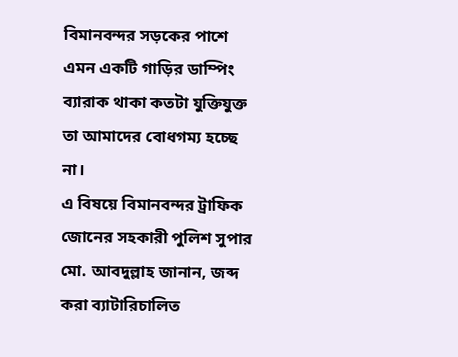বিমানবন্দর সড়কের পাশে এমন একটি গাড়ির ডাম্পিং ব্যারাক থাকা কতটা যুক্তিযুক্ত তা আমাদের বোধগম্য হচ্ছে না।
এ বিষয়ে বিমানবন্দর ট্রাফিক জোনের সহকারী পুলিশ সুপার মো. আবদুল্লাহ জানান, জব্দ করা ব্যাটারিচালিত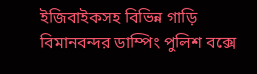ইজিবাইকসহ বিভিন্ন গাড়ি বিমানবন্দর ডাম্পিং পুলিশ বক্সে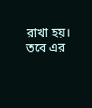রাখা হয়। তবে এর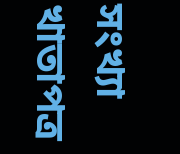সংখ্যা খাতাপত্র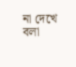না দেখে বলা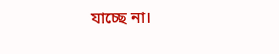যাচ্ছে না।